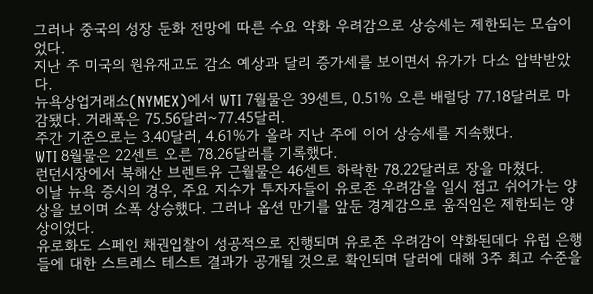그러나 중국의 성장 둔화 전망에 따른 수요 약화 우려감으로 상승세는 제한되는 모습이었다.
지난 주 미국의 원유재고도 감소 예상과 달리 증가세를 보이면서 유가가 다소 압박받았다.
뉴욕상업거래소(NYMEX)에서 WTI 7월물은 39센트, 0.51% 오른 배럴당 77.18달러로 마감됐다. 거래폭은 75.56달러~77.45달러.
주간 기준으로는 3.40달러, 4.61%가 올라 지난 주에 이어 상승세를 지속했다.
WTI 8월물은 22센트 오른 78.26달러를 기록했다.
런던시장에서 북해산 브렌트유 근월물은 46센트 하락한 78.22달러로 장을 마쳤다.
이날 뉴욕 증시의 경우, 주요 지수가 투자자들이 유로존 우려감을 일시 접고 쉬어가는 양상을 보이며 소폭 상승했다. 그러나 옵션 만기를 앞둔 경계감으로 움직임은 제한되는 양상이었다.
유로화도 스페인 채권입찰이 성공적으로 진행되며 유로존 우려감이 약화된데다 유럽 은행들에 대한 스트레스 테스트 결과가 공개될 것으로 확인되며 달러에 대해 3주 최고 수준을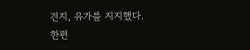견지, 유가를 지지했다.
한편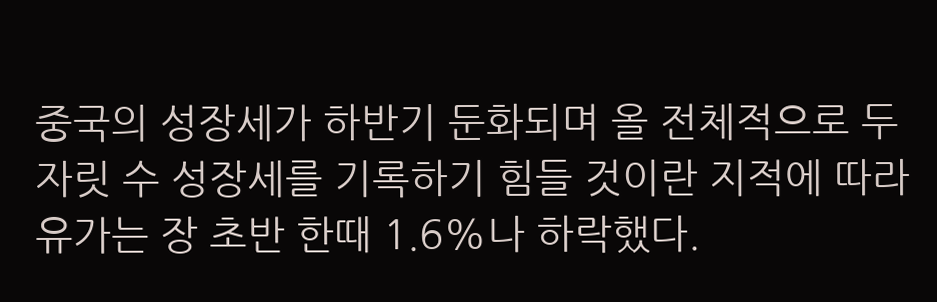중국의 성장세가 하반기 둔화되며 올 전체적으로 두자릿 수 성장세를 기록하기 힘들 것이란 지적에 따라 유가는 장 초반 한때 1.6%나 하락했다.